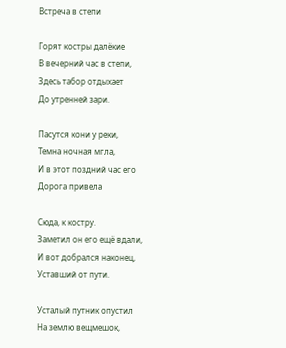Встреча в степи

Горят костры далёкие
В вечерний час в степи,
Здесь табор отдыхает
До утренней зари.

Пасутся кони у реки,
Темна ночная мгла,
И в этот поздний час его
Дорога привела

Сюда, к костру.
Заметил он его ещё вдали,
И вот добрался наконец,
Уставший от пути.

Усталый путник опустил
На землю вещмешок,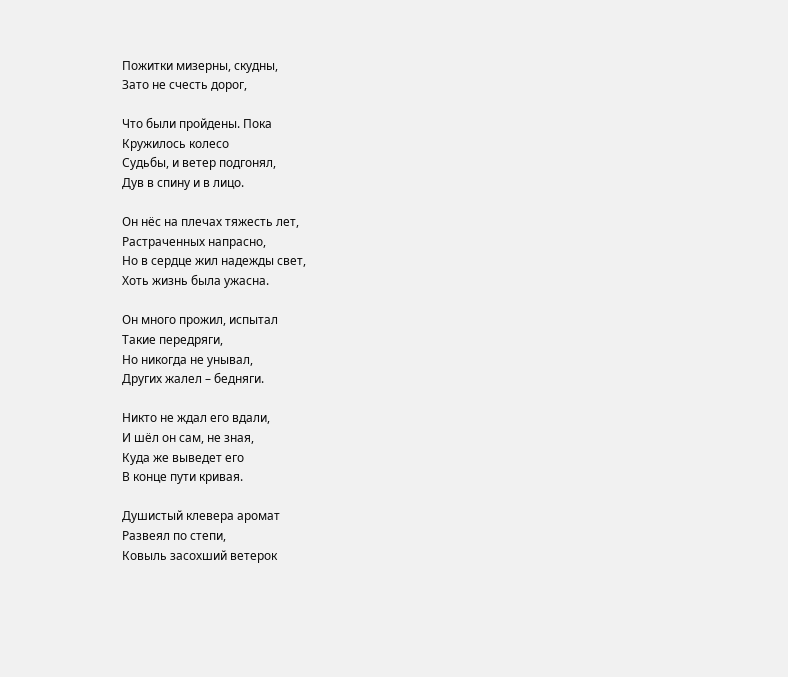Пожитки мизерны, скудны,
Зато не счесть дорог,

Что были пройдены. Пока
Кружилось колесо
Судьбы, и ветер подгонял,
Дув в спину и в лицо.

Он нёс на плечах тяжесть лет,
Растраченных напрасно,
Но в сердце жил надежды свет,
Хоть жизнь была ужасна.

Он много прожил, испытал
Такие передряги,
Но никогда не унывал,
Других жалел – бедняги.

Никто не ждал его вдали,
И шёл он сам, не зная,
Куда же выведет его
В конце пути кривая.

Душистый клевера аромат
Развеял по степи,
Ковыль засохший ветерок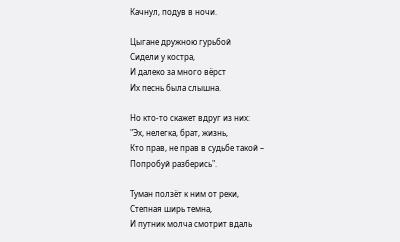Качнул, подув в ночи.

Цыгане дружною гурьбой
Сидели у костра,
И далеко за много вёрст
Их песнь была слышна.

Но кто-то скажет вдруг из них:
"Эх, нелегка, брат, жизнь,
Кто прав, не прав в судьбе такой –
Попробуй разберись".

Туман ползёт к ним от реки,
Степная ширь темна,
И путник молча смотрит вдаль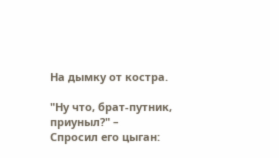На дымку от костра.

"Ну что, брат-путник, приуныл?" –
Спросил его цыган: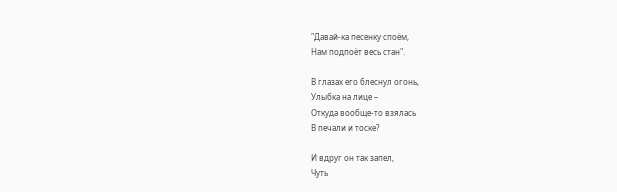"Давай-ка песенку споём,
Нам подпоёт весь стан".

В глазах его блеснул огонь,
Улыбка на лице –
Откуда вообще-то взялась
В печали и тоске?

И вдруг он так запел,
Чуть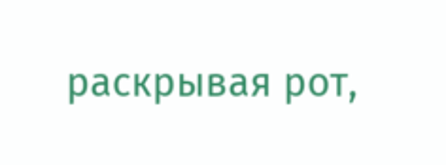раскрывая рот,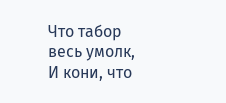Что табор весь умолк,
И кони, что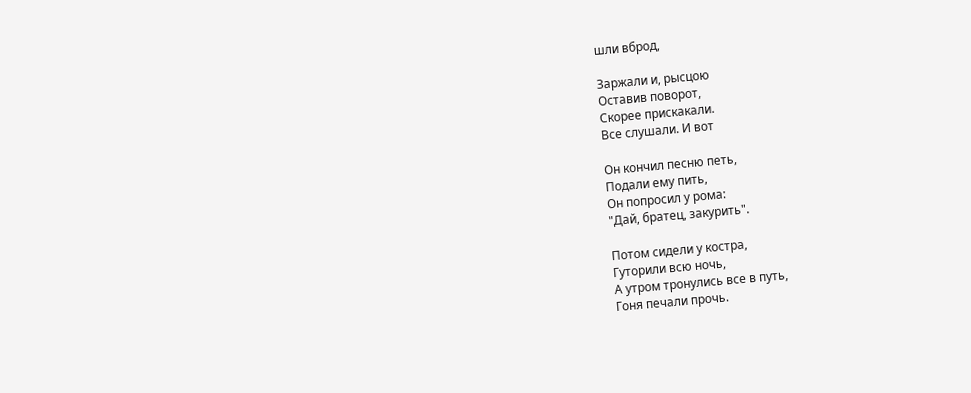шли вброд,

Заржали и, рысцою
Оставив поворот,
Скорее прискакали.
Все слушали. И вот

Он кончил песню петь,
Подали ему пить,
Он попросил у рома:
"Дай, братец, закурить".

Потом сидели у костра,
Гуторили всю ночь,
А утром тронулись все в путь,
Гоня печали прочь.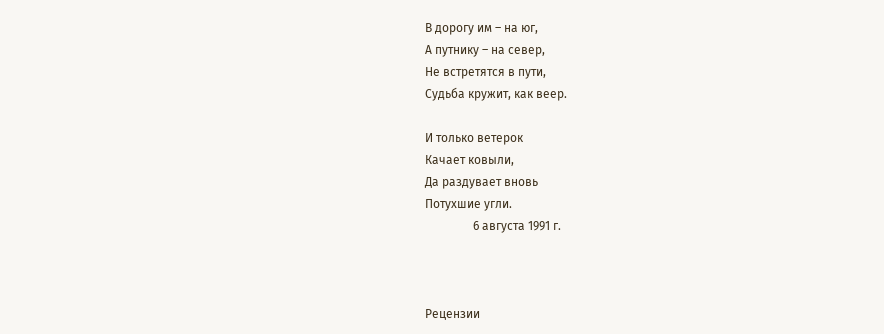В дорогу им – на юг,
А путнику – на север,
Не встретятся в пути,
Судьба кружит, как веер.

И только ветерок
Качает ковыли,
Да раздувает вновь
Потухшие угли.
                6 августа 1991 г.



Рецензии